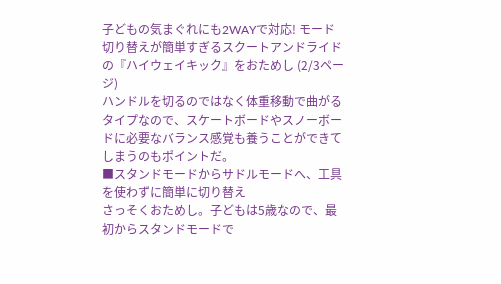子どもの気まぐれにも2WAYで対応! モード切り替えが簡単すぎるスクートアンドライドの『ハイウェイキック』をおためし (2/3ページ)
ハンドルを切るのではなく体重移動で曲がるタイプなので、スケートボードやスノーボードに必要なバランス感覚も養うことができてしまうのもポイントだ。
■スタンドモードからサドルモードへ、工具を使わずに簡単に切り替え
さっそくおためし。子どもは5歳なので、最初からスタンドモードで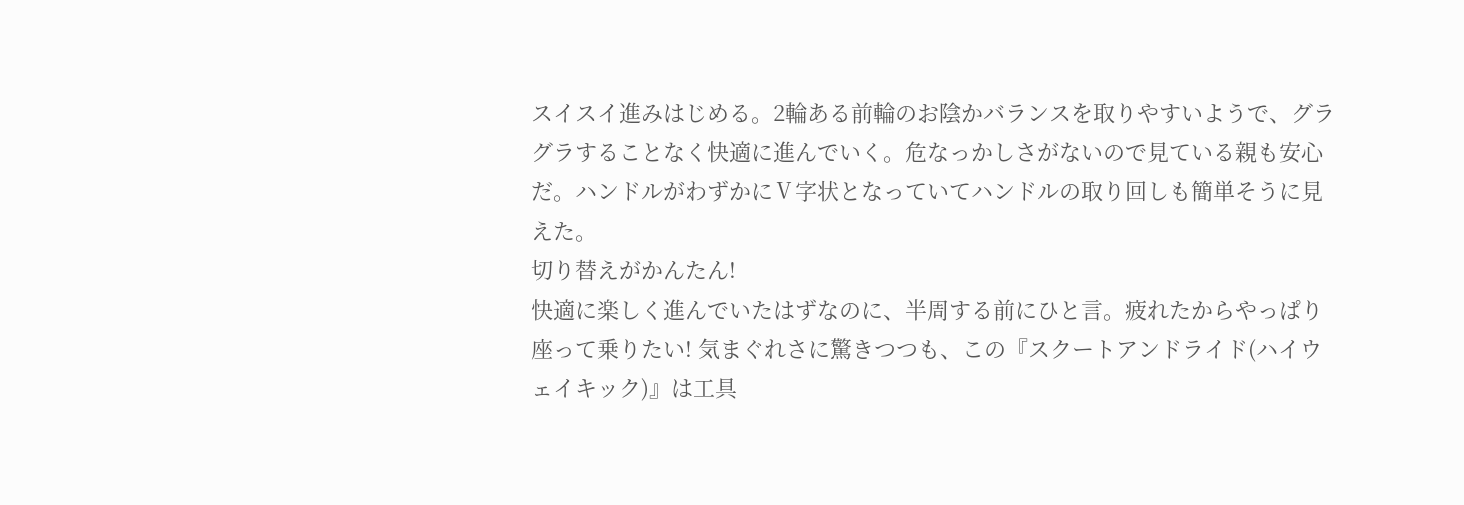スイスイ進みはじめる。2輪ある前輪のお陰かバランスを取りやすいようで、グラグラすることなく快適に進んでいく。危なっかしさがないので見ている親も安心だ。ハンドルがわずかにⅤ字状となっていてハンドルの取り回しも簡単そうに見えた。
切り替えがかんたん!
快適に楽しく進んでいたはずなのに、半周する前にひと言。疲れたからやっぱり座って乗りたい! 気まぐれさに驚きつつも、この『スクートアンドライド(ハイウェイキック)』は工具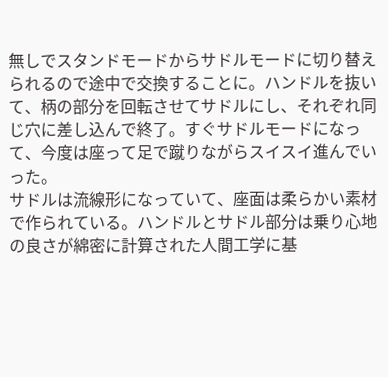無しでスタンドモードからサドルモードに切り替えられるので途中で交換することに。ハンドルを抜いて、柄の部分を回転させてサドルにし、それぞれ同じ穴に差し込んで終了。すぐサドルモードになって、今度は座って足で蹴りながらスイスイ進んでいった。
サドルは流線形になっていて、座面は柔らかい素材で作られている。ハンドルとサドル部分は乗り心地の良さが綿密に計算された人間工学に基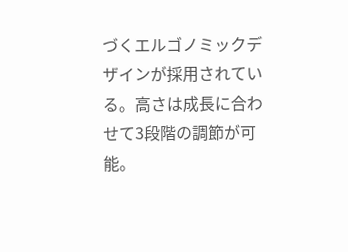づくエルゴノミックデザインが採用されている。高さは成長に合わせて3段階の調節が可能。